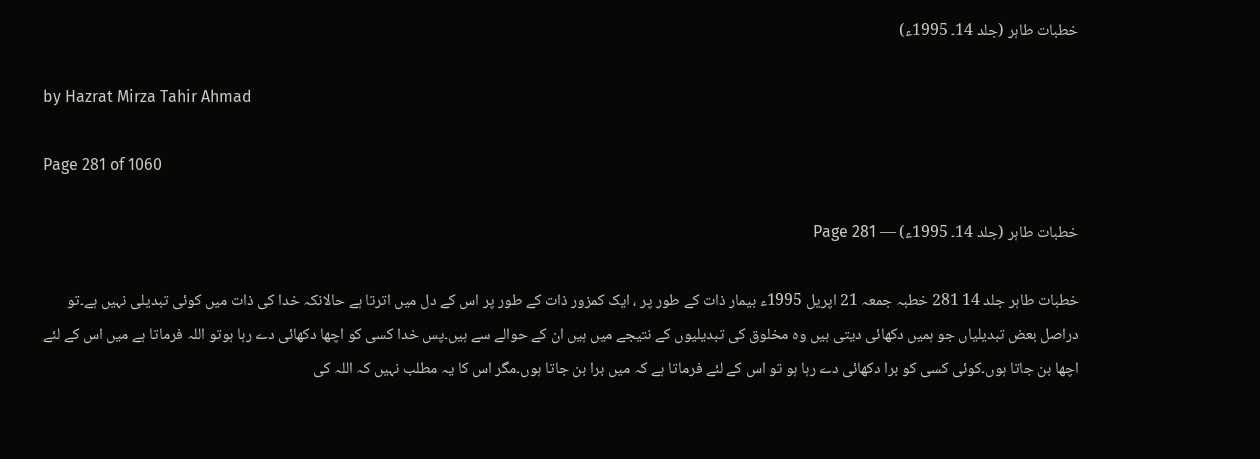خطبات طاہر (جلد 14۔ 1995ء)

by Hazrat Mirza Tahir Ahmad

Page 281 of 1060

خطبات طاہر (جلد 14۔ 1995ء) — Page 281

خطبات طاہر جلد 14 281 خطبہ جمعہ 21 اپریل 1995ء بیمار ذات کے طور پر ، ایک کمزور ذات کے طور پر اس کے دل میں اترتا ہے حالانکہ خدا کی ذات میں کوئی تبدیلی نہیں ہے۔تو دراصل بعض تبدیلیاں جو ہمیں دکھائی دیتی ہیں وہ مخلوق کی تبدیلیوں کے نتیجے میں ہیں ان کے حوالے سے ہیں۔پس خدا کسی کو اچھا دکھائی دے رہا ہوتو اللہ فرماتا ہے میں اس کے لئے اچھا بن جاتا ہوں۔کوئی کسی کو برا دکھائی دے رہا ہو تو اس کے لئے فرماتا ہے کہ میں برا بن جاتا ہوں۔مگر اس کا یہ مطلب نہیں کہ اللہ کی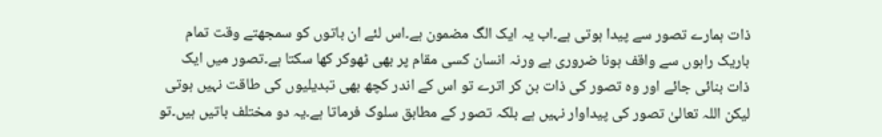ذات ہمارے تصور سے پیدا ہوتی ہے۔اب یہ ایک الگ مضمون ہے۔اس لئے ان باتوں کو سمجھتے وقت تمام باریک راہوں سے واقف ہونا ضروری ہے ورنہ انسان کسی مقام پر بھی ٹھوکر کھا سکتا ہے۔تصور میں ایک ذات بنائی جائے اور وہ تصور کی ذات بن کر اترے تو اس کے اندر کچھ بھی تبدیلیوں کی طاقت نہیں ہوتی لیکن اللہ تعالیٰ تصور کی پیداوار نہیں ہے بلکہ تصور کے مطابق سلوک فرماتا ہے۔یہ دو مختلف باتیں ہیں۔تو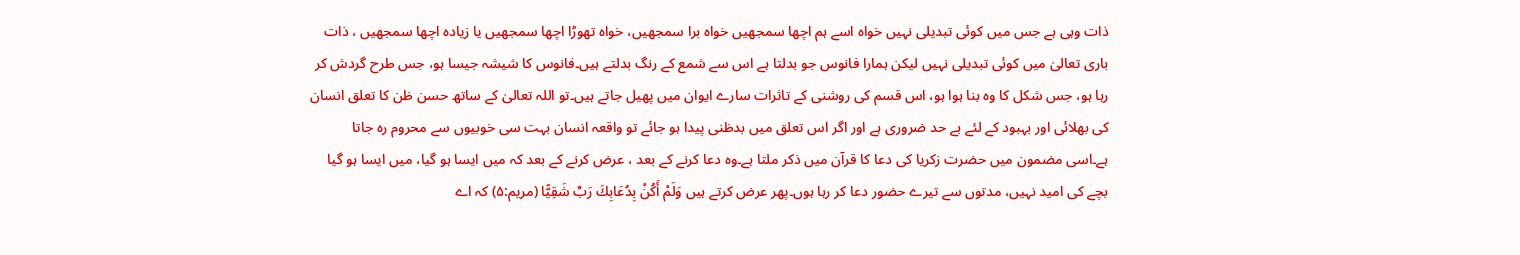ذات وہی ہے جس میں کوئی تبدیلی نہیں خواہ اسے ہم اچھا سمجھیں خواہ برا سمجھیں، خواہ تھوڑا اچھا سمجھیں یا زیادہ اچھا سمجھیں ، ذات باری تعالیٰ میں کوئی تبدیلی نہیں لیکن ہمارا فانوس جو بدلتا ہے اس سے شمع کے رنگ بدلتے ہیں۔فانوس کا شیشہ جیسا ہو، جس طرح گردش کر رہا ہو، جس شکل کا وہ بنا ہوا ہو، اس قسم کی روشنی کے تاثرات سارے ایوان میں پھیل جاتے ہیں۔تو اللہ تعالیٰ کے ساتھ حسن ظن کا تعلق انسان کی بھلائی اور بہبود کے لئے بے حد ضروری ہے اور اگر اس تعلق میں بدظنی پیدا ہو جائے تو واقعہ انسان بہت سی خوبیوں سے محروم رہ جاتا ہے۔اسی مضمون میں حضرت زکریا کی دعا کا قرآن میں ذکر ملتا ہے۔وہ دعا کرنے کے بعد ، عرض کرنے کے بعد کہ میں ایسا ہو گیا، میں ایسا ہو گیا بچے کی امید نہیں، مدتوں سے تیرے حضور دعا کر رہا ہوں۔پھر عرض کرتے ہیں وَلَمْ أَكُنْ بِدُعَابِكَ رَبِّ شَقِيًّا (مریم:۵) کہ اے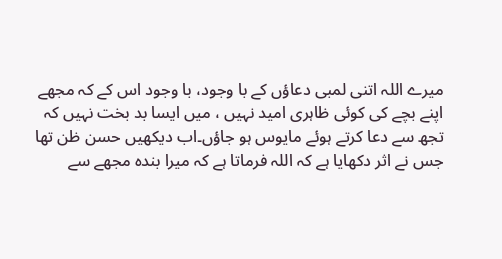میرے اللہ اتنی لمبی دعاؤں کے با وجود، با وجود اس کے کہ مجھے اپنے بچے کی کوئی ظاہری امید نہیں ، میں ایسا بد بخت نہیں کہ تجھ سے دعا کرتے ہوئے مایوس ہو جاؤں۔اب دیکھیں حسن ظن تھا جس نے اثر دکھایا ہے کہ اللہ فرماتا ہے کہ میرا بندہ مجھے سے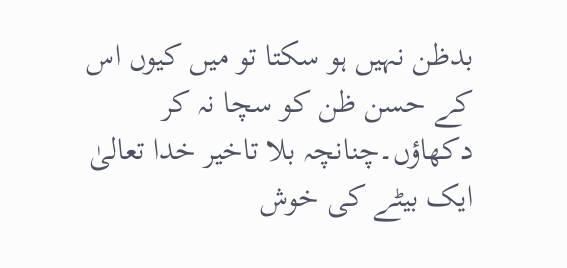بدظن نہیں ہو سکتا تو میں کیوں اس کے حسن ظن کو سچا نہ کر دکھاؤں۔چنانچہ بلا تاخیر خدا تعالیٰ ایک بیٹے کی خوش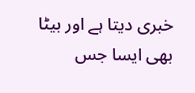خبری دیتا ہے اور بیٹا بھی ایسا جس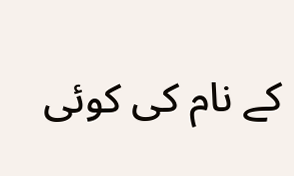کے نام کی کوئی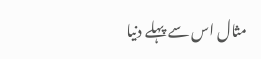مثال اس سے پہلے دنیا